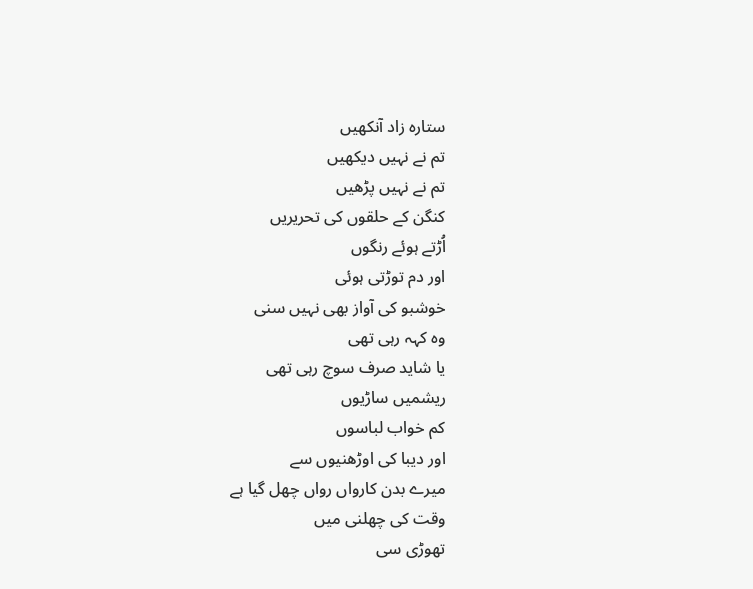ستارہ زاد آنکھیں
تم نے نہیں دیکھیں
تم نے نہیں پڑھیں
کنگن کے حلقوں کی تحریریں
اُڑتے ہوئے رنگوں
اور دم توڑتی ہوئی
خوشبو کی آواز بھی نہیں سنی
وہ کہہ رہی تھی
یا شاید صرف سوچ رہی تھی
ریشمیں ساڑیوں
کم خواب لباسوں
اور دیبا کی اوڑھنیوں سے
میرے بدن کارواں رواں چھل گیا ہے
وقت کی چھلنی میں
تھوڑی سی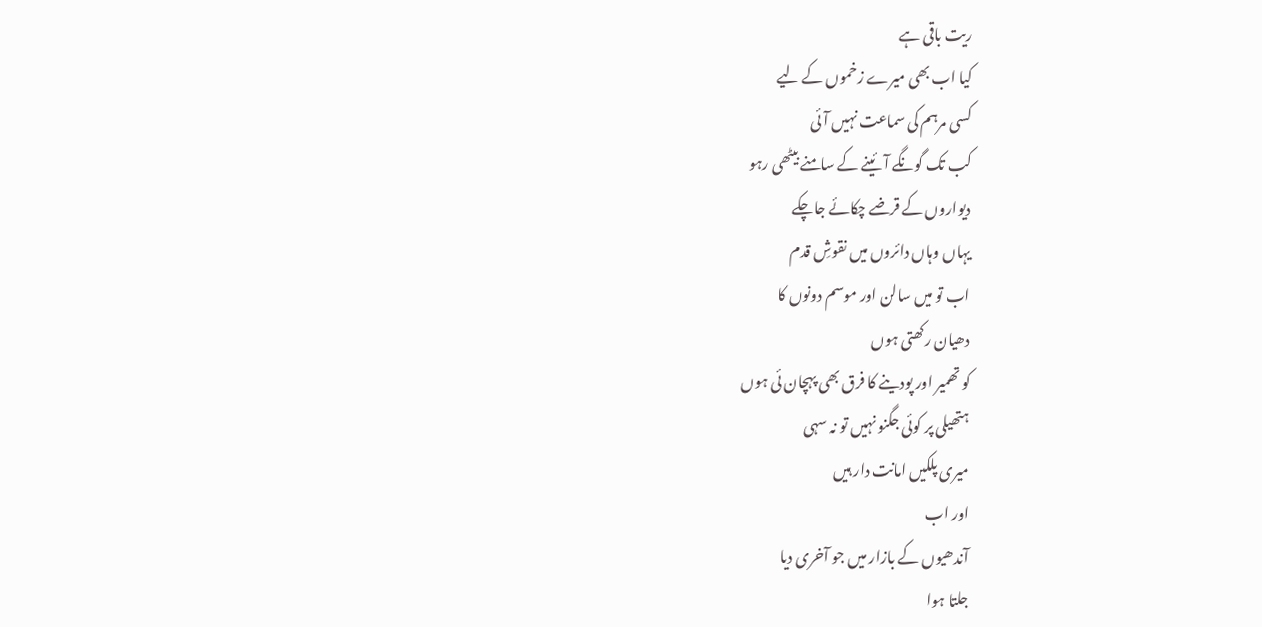ریت باقی ہے
کیا اب بھی میرے زخموں کے لیے
کسی مرہم کی سماعت نہیں آئی
کب تک گونگے آئینے کے سامنے بیٹھی رہو
دیواروں کے قرضے چکائے جاچکے
یہاں وہاں دائروں میں نقوشِ قدم
اب تو میں سالن اور موسم دونوں کا
دھیان رکھتی ہوں
کو تھمیر اور پودینے کا فرق بھی پہچان ئی ہوں
ہتھیلی پر کوئی جگنو نہیں تو نہ سہی
میری پلکیں امانت دار ہیں
اور اب
آندھیوں کے بازار میں جو آخری دیا
جلتا ہوا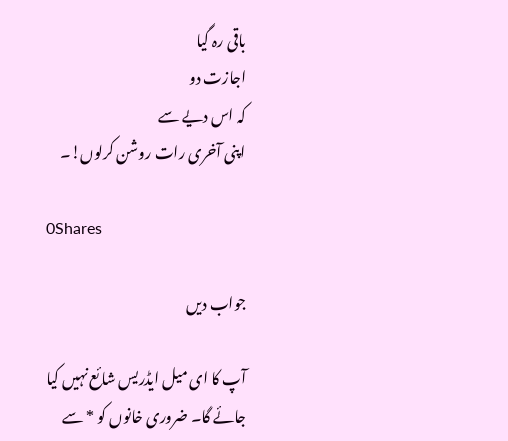باقی رہ گیا
اجازت دو
کہ اس دیے سے
اپنی آخری رات روشن کرلوں!۔

0Shares

جواب دیں

آپ کا ای میل ایڈریس شائع نہیں کیا جائے گا۔ ضروری خانوں کو * سے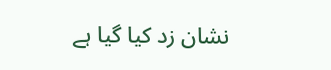نشان زد کیا گیا ہے